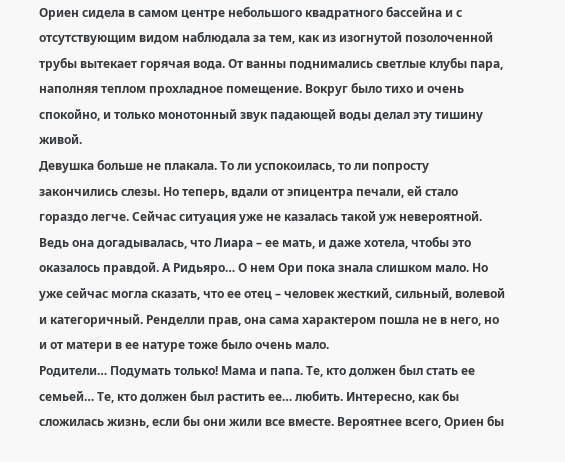Ориен сидела в самом центре небольшого квадратного бассейна и с отсутствующим видом наблюдала за тем, как из изогнутой позолоченной трубы вытекает горячая вода. От ванны поднимались светлые клубы пара, наполняя теплом прохладное помещение. Вокруг было тихо и очень спокойно, и только монотонный звук падающей воды делал эту тишину живой.
Девушка больше не плакала. То ли успокоилась, то ли попросту закончились слезы. Но теперь, вдали от эпицентра печали, ей стало гораздо легче. Сейчас ситуация уже не казалась такой уж невероятной. Ведь она догадывалась, что Лиара – ее мать, и даже хотела, чтобы это оказалось правдой. А Ридьяро… О нем Ори пока знала слишком мало. Но уже сейчас могла сказать, что ее отец – человек жесткий, сильный, волевой и категоричный. Ренделли прав, она сама характером пошла не в него, но и от матери в ее натуре тоже было очень мало.
Родители… Подумать только! Мама и папа. Те, кто должен был стать ее семьей… Те, кто должен был растить ее… любить. Интересно, как бы сложилась жизнь, если бы они жили все вместе. Вероятнее всего, Ориен бы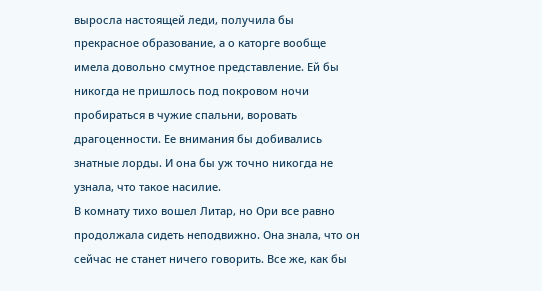выросла настоящей леди, получила бы прекрасное образование, а о каторге вообще имела довольно смутное представление. Ей бы никогда не пришлось под покровом ночи пробираться в чужие спальни, воровать драгоценности. Ее внимания бы добивались знатные лорды. И она бы уж точно никогда не узнала, что такое насилие.
В комнату тихо вошел Литар, но Ори все равно продолжала сидеть неподвижно. Она знала, что он сейчас не станет ничего говорить. Все же, как бы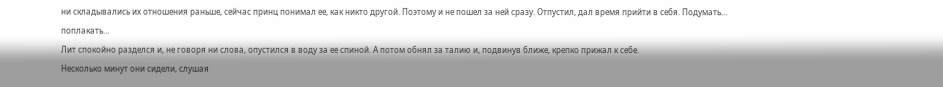ни складывались их отношения раньше, сейчас принц понимал ее, как никто другой. Поэтому и не пошел за ней сразу. Отпустил, дал время прийти в себя. Подумать… поплакать…
Лит спокойно разделся и, не говоря ни слова, опустился в воду за ее спиной. А потом обнял за талию и, подвинув ближе, крепко прижал к себе.
Несколько минут они сидели, слушая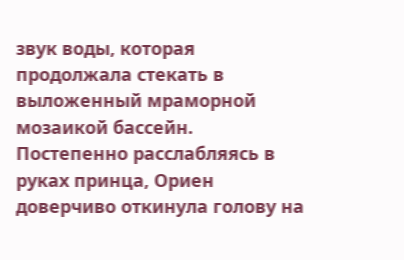звук воды, которая продолжала стекать в выложенный мраморной мозаикой бассейн. Постепенно расслабляясь в руках принца, Ориен доверчиво откинула голову на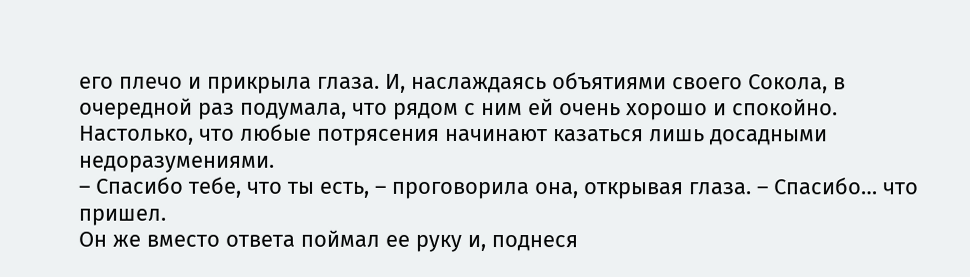его плечо и прикрыла глаза. И, наслаждаясь объятиями своего Сокола, в очередной раз подумала, что рядом с ним ей очень хорошо и спокойно. Настолько, что любые потрясения начинают казаться лишь досадными недоразумениями.
– Спасибо тебе, что ты есть, – проговорила она, открывая глаза. – Спасибо… что пришел.
Он же вместо ответа поймал ее руку и, поднеся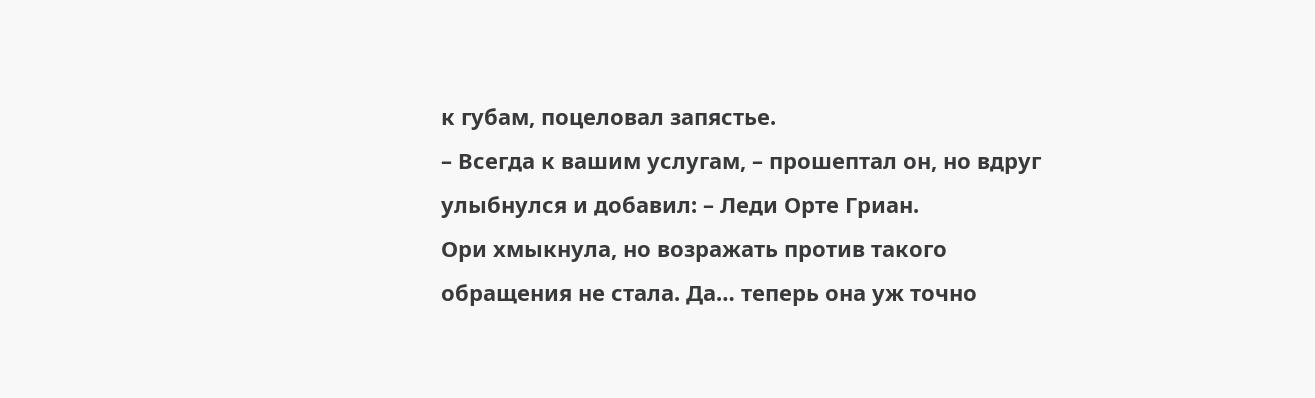к губам, поцеловал запястье.
– Всегда к вашим услугам, – прошептал он, но вдруг улыбнулся и добавил: – Леди Орте Гриан.
Ори хмыкнула, но возражать против такого обращения не стала. Да… теперь она уж точно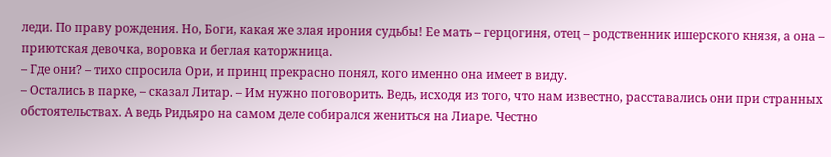леди. По праву рождения. Но, Боги, какая же злая ирония судьбы! Ее мать – герцогиня, отец – родственник ишерского князя, а она – приютская девочка, воровка и беглая каторжница.
– Где они? – тихо спросила Ори, и принц прекрасно понял, кого именно она имеет в виду.
– Остались в парке, – сказал Литар. – Им нужно поговорить. Ведь, исходя из того, что нам известно, расставались они при странных обстоятельствах. А ведь Ридьяро на самом деле собирался жениться на Лиаре. Честно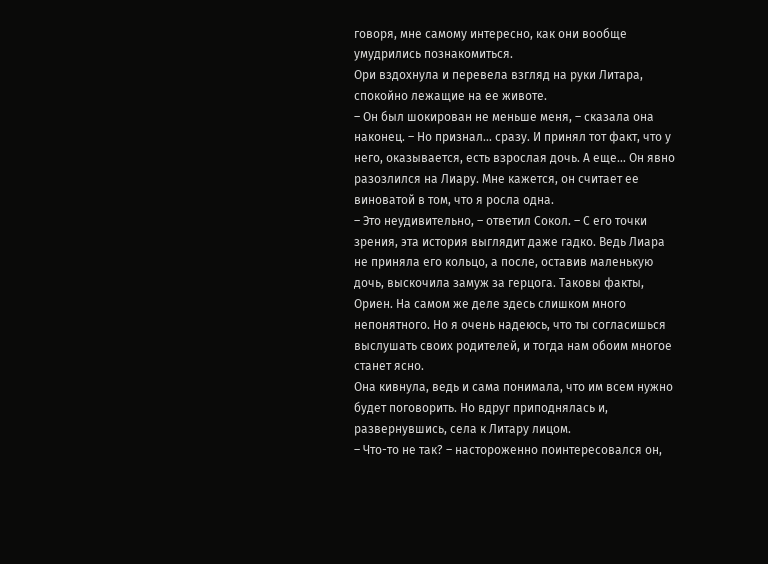говоря, мне самому интересно, как они вообще умудрились познакомиться.
Ори вздохнула и перевела взгляд на руки Литара, спокойно лежащие на ее животе.
– Он был шокирован не меньше меня, – сказала она наконец. – Но признал… сразу. И принял тот факт, что у него, оказывается, есть взрослая дочь. А еще… Он явно разозлился на Лиару. Мне кажется, он считает ее виноватой в том, что я росла одна.
– Это неудивительно, – ответил Сокол. – С его точки зрения, эта история выглядит даже гадко. Ведь Лиара не приняла его кольцо, а после, оставив маленькую дочь, выскочила замуж за герцога. Таковы факты, Ориен. На самом же деле здесь слишком много непонятного. Но я очень надеюсь, что ты согласишься выслушать своих родителей, и тогда нам обоим многое станет ясно.
Она кивнула, ведь и сама понимала, что им всем нужно будет поговорить. Но вдруг приподнялась и, развернувшись, села к Литару лицом.
– Что-то не так? – настороженно поинтересовался он,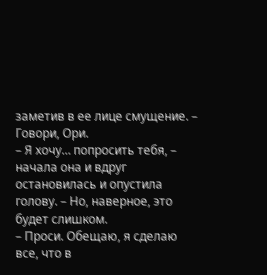заметив в ее лице смущение. – Говори, Ори.
– Я хочу… попросить тебя, – начала она и вдруг остановилась и опустила голову. – Но, наверное, это будет слишком.
– Проси. Обещаю, я сделаю все, что в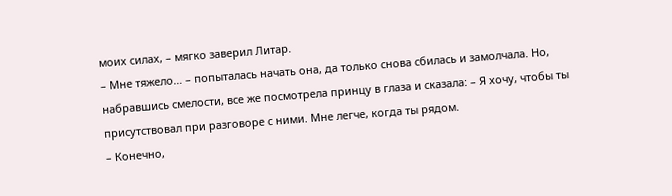моих силах, – мягко заверил Литар.
– Мне тяжело… – попыталась начать она, да только снова сбилась и замолчала. Но, набравшись смелости, все же посмотрела принцу в глаза и сказала: – Я хочу, чтобы ты присутствовал при разговоре с ними. Мне легче, когда ты рядом.
– Конечно,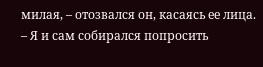милая, – отозвался он, касаясь ее лица. – Я и сам собирался попросить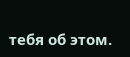тебя об этом.